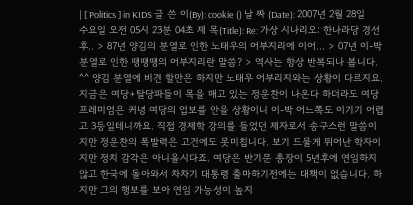| [ Politics ] in KIDS 글 쓴 이(By): cookie () 날 짜 (Date): 2007년 2월 28일 수요일 오전 05시 23분 04초 제 목(Title): Re: 가상 시나리오: 한나라당 경선후.. > 87년 양김의 분열로 인한 노태우의 어부지리에 이어... > 07년 이-박 분열로 인한 땡땡땡의 어부지리란 말씀? > 역사는 항상 반복되나 봅니다. ^^ 양김 분열에 비견 할만은 하지만 노태우 어부리지와는 상황이 다르지요. 지금은 여당+탈당파들이 목을 매고 있는 정운찬이 나온다 하더라도 여당 프레미엄은 커녕 여당의 업보를 안을 상황이니 이-박 어느쪽도 이기기 어렵고 3등일테니까요. 직접 경제학 강의를 들었던 제자로서 송구스런 말씀이지만 정운찬의 폭발력은 고건에도 못미칩니다. 보기 드물게 뛰어난 학자이지만 정치 감각은 아니올시다죠. 여당은 반기문 총장이 5년후에 연임하지 않고 한국에 돌아와서 차차기 대통령 출마하기전에는 대책이 없습니다. 하지만 그의 행보를 보아 연임 가능성이 높지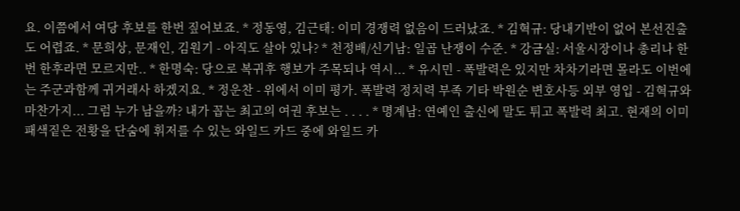요. 이쯤에서 여당 후보를 한번 짚어보죠. * 정동영, 김근태: 이미 경쟁력 없음이 드러났죠. * 김혁규: 당내기반이 없어 본선진출도 어렵죠. * 문희상, 문재인, 김원기 - 아직도 살아 있나? * 천정배/신기남: 일곱 난쟁이 수준. * 강금실: 서울시장이나 총리나 한번 한후라면 모르지만.. * 한명숙: 당으로 복귀후 행보가 주목되나 역시... * 유시민 - 폭발력은 있지만 차차기라면 몰라도 이번에는 주군과함께 귀거래사 하겠지요. * 정운찬 - 위에서 이미 평가. 폭발력 정치력 부족 기타 박원순 변호사등 외부 영입 - 김혁규와 마찬가지... 그럼 누가 남을까? 내가 꼽는 최고의 여권 후보는 . . . . * 명계남: 연예인 출신에 말도 튀고 폭발력 최고. 현재의 이미 패색짙은 전황을 단숨에 휘저를 수 있는 와일드 카드 중에 와일드 카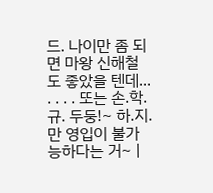드. 나이만 좀 되면 마왕 신해철도 좋았을 텐데... . . . . 또는 손.학.규. 두둥!~ 하.지.만 영입이 불가능하다는 거~ |